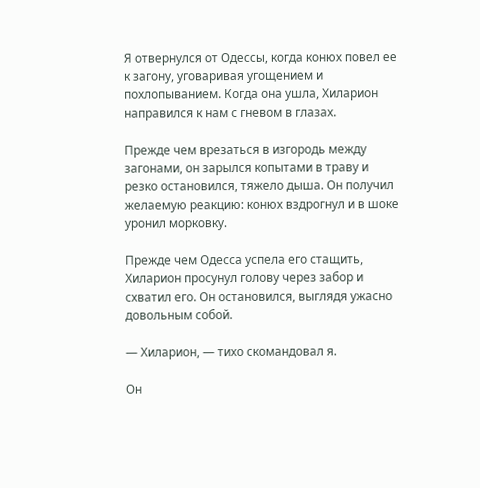Я отвернулся от Одессы, когда конюх повел ее к загону, уговаривая угощением и похлопыванием. Когда она ушла, Хиларион направился к нам с гневом в глазах.

Прежде чем врезаться в изгородь между загонами, он зарылся копытами в траву и резко остановился, тяжело дыша. Он получил желаемую реакцию: конюх вздрогнул и в шоке уронил морковку.

Прежде чем Одесса успела его стащить, Хиларион просунул голову через забор и схватил его. Он остановился, выглядя ужасно довольным собой.

— Хиларион, — тихо скомандовал я.

Он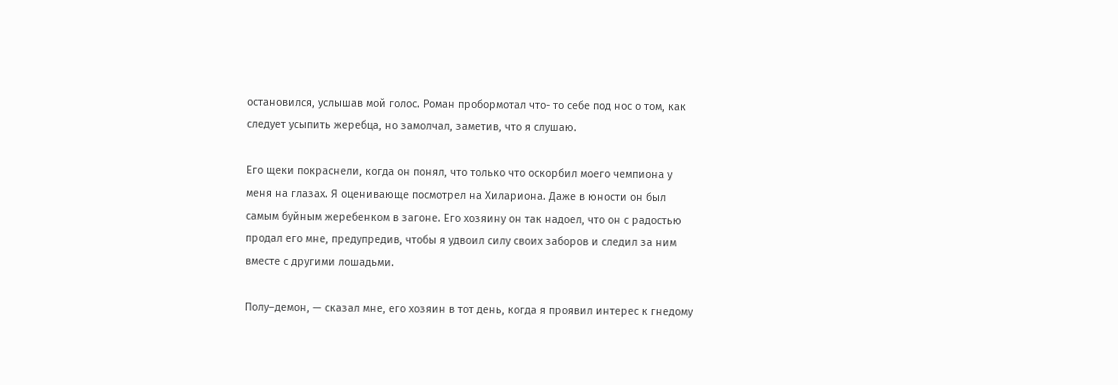остановился, услышав мой голос. Роман пробормотал что- то себе под нос о том, как следует усыпить жеребца, но замолчал, заметив, что я слушаю.

Его щеки покраснели, когда он понял, что только что оскорбил моего чемпиона у меня на глазах. Я оценивающе посмотрел на Хилариона. Даже в юности он был самым буйным жеребенком в загоне. Его хозяину он так надоел, что он с радостью продал его мне, предупредив, чтобы я удвоил силу своих заборов и следил за ним вместе с другими лошадьми.

Полу–демон, — сказал мне, его хозяин в тот день, когда я проявил интерес к гнедому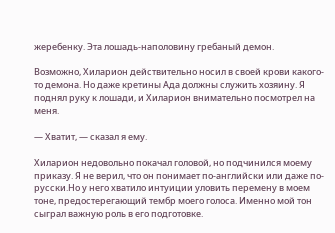жеребенку. Эта лошадь-наполовину гребаный демон.

Возможно, Хиларион действительно носил в своей крови какого-то демона. Но даже кретины Ада должны служить хозяину. Я поднял руку к лошади, и Хиларион внимательно посмотрел на меня.

— Хватит, — сказал я ему.

Хиларион недовольно покачал головой, но подчинился моему приказу. Я не верил, что он понимает по-английски или даже по-русски.Но у него хватило интуиции уловить перемену в моем тоне, предостерегающий тембр моего голоса. Именно мой тон сыграл важную роль в его подготовке.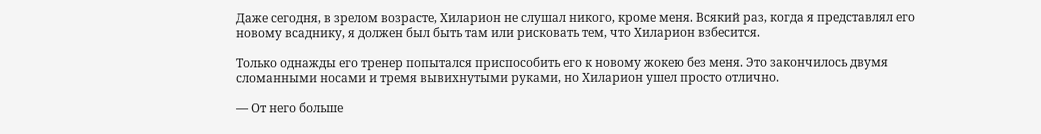Даже сегодня, в зрелом возрасте, Хиларион не слушал никого, кроме меня. Всякий раз, когда я представлял его новому всаднику, я должен был быть там или рисковать тем, что Хиларион взбесится.

Только однажды его тренер попытался приспособить его к новому жокею без меня. Это закончилось двумя сломанными носами и тремя вывихнутыми руками, но Хиларион ушел просто отлично.

— От него больше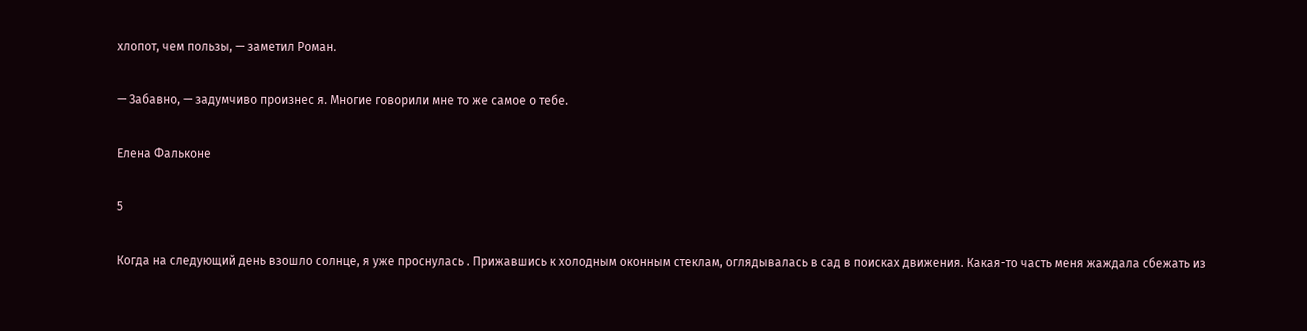хлопот, чем пользы, — заметил Роман.

— Забавно, — задумчиво произнес я. Многие говорили мне то же самое о тебе.

Елена Фальконе

5

Когда на следующий день взошло солнце, я уже проснулась . Прижавшись к холодным оконным стеклам, оглядывалась в сад в поисках движения. Какая-то часть меня жаждала сбежать из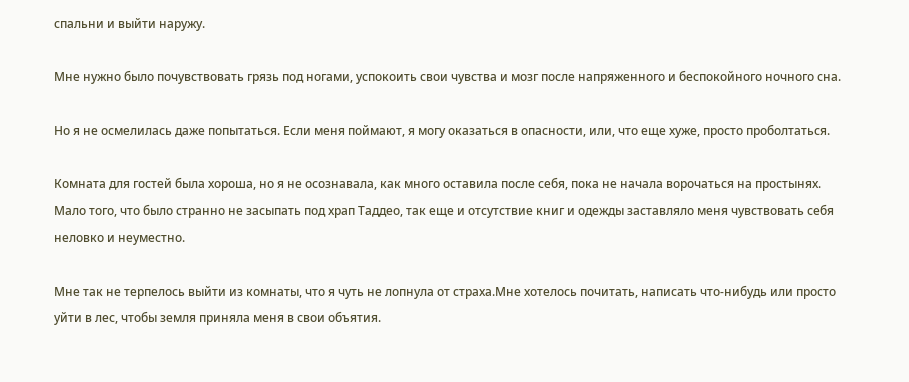спальни и выйти наружу.

Мне нужно было почувствовать грязь под ногами, успокоить свои чувства и мозг после напряженного и беспокойного ночного сна.

Но я не осмелилась даже попытаться. Если меня поймают, я могу оказаться в опасности, или, что еще хуже, просто проболтаться.

Комната для гостей была хороша, но я не осознавала, как много оставила после себя, пока не начала ворочаться на простынях. Мало того, что было странно не засыпать под храп Таддео, так еще и отсутствие книг и одежды заставляло меня чувствовать себя неловко и неуместно.

Мне так не терпелось выйти из комнаты, что я чуть не лопнула от страха.Мне хотелось почитать, написать что-нибудь или просто уйти в лес, чтобы земля приняла меня в свои объятия.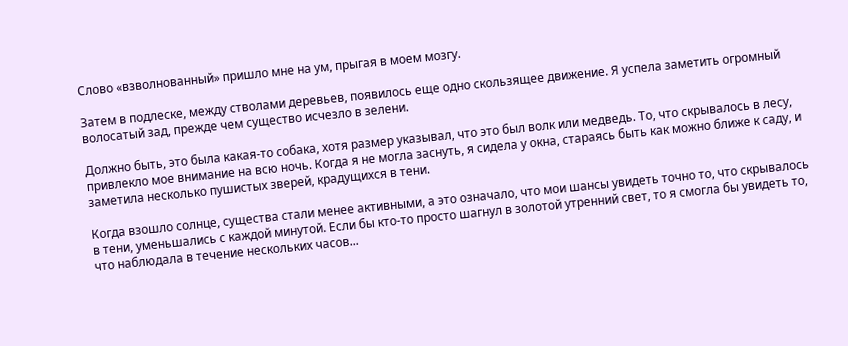Слово «взволнованный» пришло мне на ум, прыгая в моем мозгу.

Затем в подлеске, между стволами деревьев, появилось еще одно скользящее движение. Я успела заметить огромный волосатый зад, прежде чем существо исчезло в зелени.

Должно быть, это была какая-то собака, хотя размер указывал, что это был волк или медведь. То, что скрывалось в лесу, привлекло мое внимание на всю ночь. Когда я не могла заснуть, я сидела у окна, стараясь быть как можно ближе к саду, и заметила несколько пушистых зверей, крадущихся в тени.

Когда взошло солнце, существа стали менее активными, а это означало, что мои шансы увидеть точно то, что скрывалось в тени, уменьшались с каждой минутой. Если бы кто-то просто шагнул в золотой утренний свет, то я смогла бы увидеть то, что наблюдала в течение нескольких часов...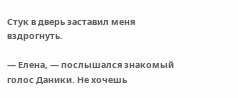Стук в дверь заставил меня вздрогнуть.

— Елена, — послышался знакомый голос Даники. Не хочешь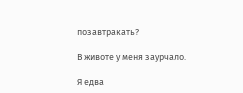позавтракать?

В животе у меня заурчало.

Я едва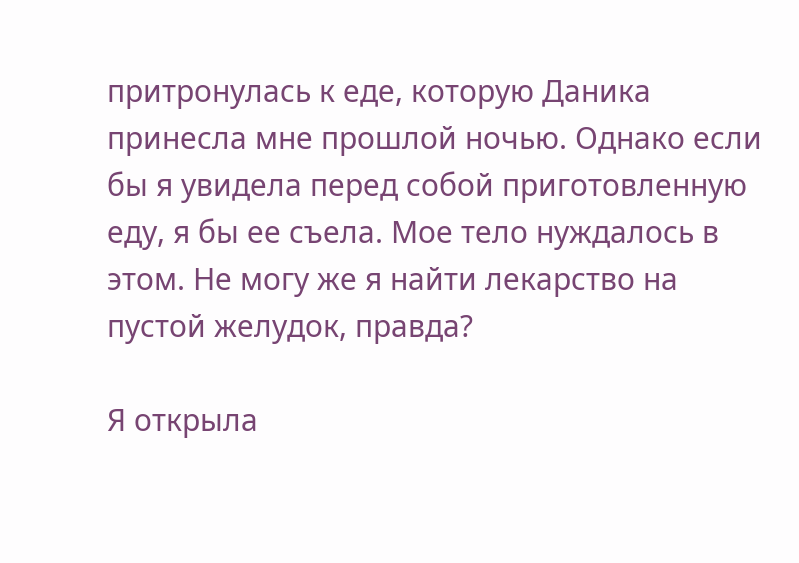притронулась к еде, которую Даника принесла мне прошлой ночью. Однако если бы я увидела перед собой приготовленную еду, я бы ее съела. Мое тело нуждалось в этом. Не могу же я найти лекарство на пустой желудок, правда?

Я открыла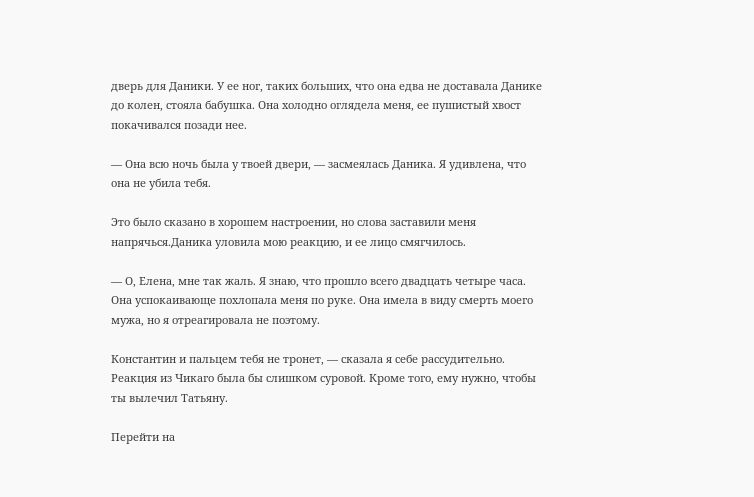дверь для Даники. У ее ног, таких больших, что она едва не доставала Данике до колен, стояла бабушка. Она холодно оглядела меня, ее пушистый хвост покачивался позади нее.

— Она всю ночь была у твоей двери, — засмеялась Даника. Я удивлена, что она не убила тебя.

Это было сказано в хорошем настроении, но слова заставили меня напрячься.Даника уловила мою реакцию, и ее лицо смягчилось.

— О, Елена, мне так жаль. Я знаю, что прошло всего двадцать четыре часа. Она успокаивающе похлопала меня по руке. Она имела в виду смерть моего мужа, но я отреагировала не поэтому.

Константин и пальцем тебя не тронет, — сказала я себе рассудительно. Реакция из Чикаго была бы слишком суровой. Кроме того, ему нужно, чтобы ты вылечил Татьяну.

Перейти на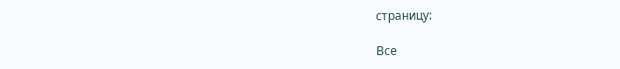страницу:

Все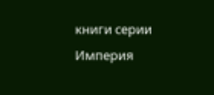книги серии Империя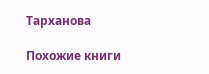Тарханова

Похожие книги